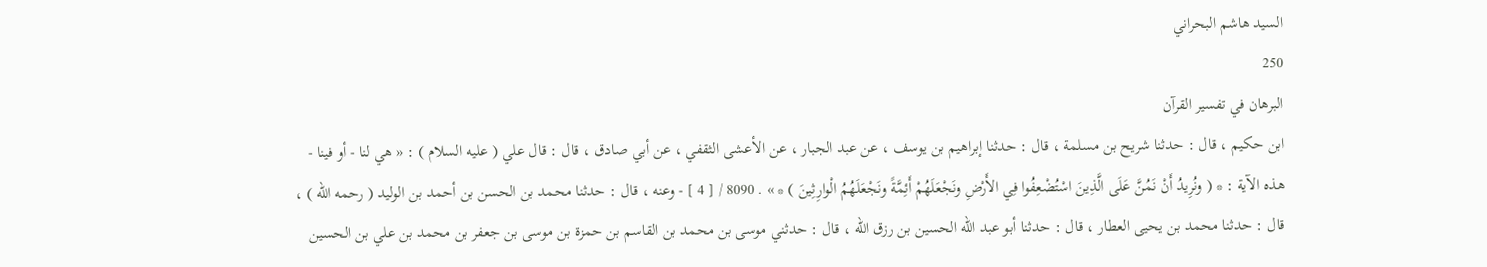السيد هاشم البحراني
250
البرهان في تفسير القرآن
ابن حكيم ، قال : حدثنا شريح بن مسلمة ، قال : حدثنا إبراهيم بن يوسف ، عن عبد الجبار ، عن الأعشى الثقفي ، عن أبي صادق ، قال : قال علي ( عليه السلام ) : « هي لنا - أو فينا - هذه الآية : * ( ونُرِيدُ أَنْ نَمُنَّ عَلَى الَّذِينَ اسْتُضْعِفُوا فِي الأَرْضِ ونَجْعَلَهُمْ أَئِمَّةً ونَجْعَلَهُمُ الْوارِثِينَ ) * » . 8090 / [ 4 ] - وعنه ، قال : حدثنا محمد بن الحسن بن أحمد بن الوليد ( رحمه الله ) ، قال : حدثنا محمد بن يحيى العطار ، قال : حدثنا أبو عبد الله الحسين بن رزق الله ، قال : حدثني موسى بن محمد بن القاسم بن حمزة بن موسى بن جعفر بن محمد بن علي بن الحسين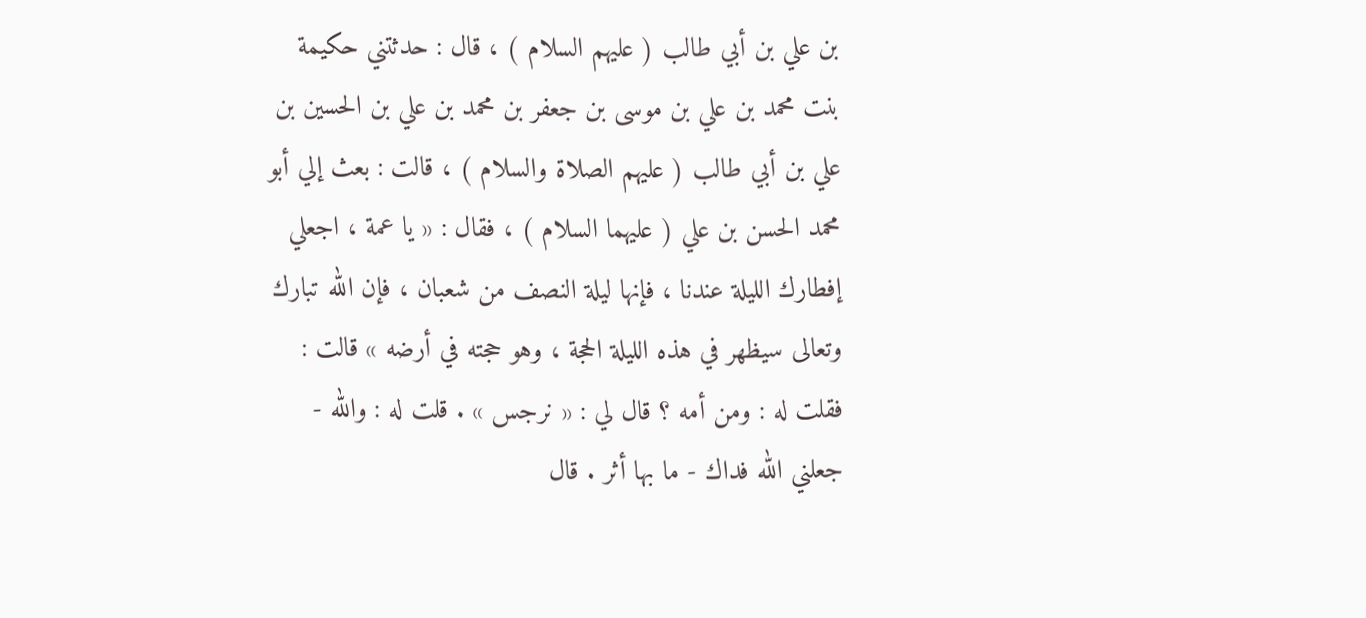بن علي بن أبي طالب ( عليهم السلام ) ، قال : حدثتني حكيمة بنت محمد بن علي بن موسى بن جعفر بن محمد بن علي بن الحسين بن علي بن أبي طالب ( عليهم الصلاة والسلام ) ، قالت : بعث إلي أبو محمد الحسن بن علي ( عليهما السلام ) ، فقال : « يا عمة ، اجعلي إفطارك الليلة عندنا ، فإنها ليلة النصف من شعبان ، فإن الله تبارك وتعالى سيظهر في هذه الليلة الحجة ، وهو حجته في أرضه » قالت : فقلت له : ومن أمه ؟ قال لي : « نرجس » . قلت له : والله - جعلني الله فداك - ما بها أثر . قال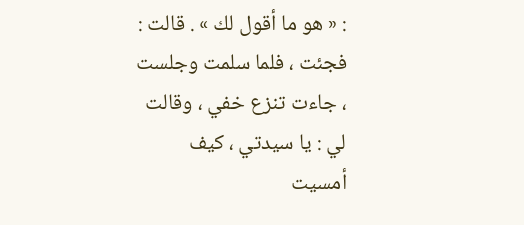: « هو ما أقول لك » . قالت : فجئت ، فلما سلمت وجلست ، جاءت تنزع خفي ، وقالت لي : يا سيدتي ، كيف أمسيت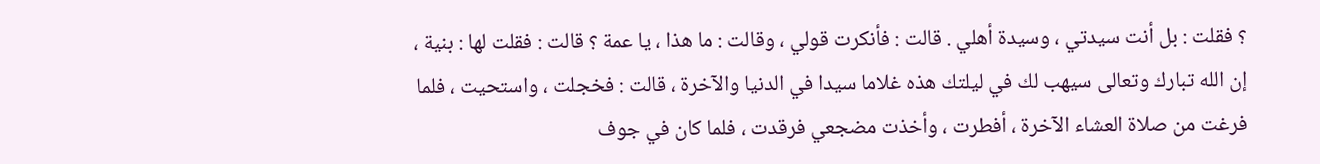؟ فقلت : بل أنت سيدتي ، وسيدة أهلي . قالت : فأنكرت قولي ، وقالت : ما هذا ، يا عمة ؟ قالت : فقلت لها : بنية ، إن الله تبارك وتعالى سيهب لك في ليلتك هذه غلاما سيدا في الدنيا والآخرة ، قالت : فخجلت ، واستحيت ، فلما فرغت من صلاة العشاء الآخرة ، أفطرت ، وأخذت مضجعي فرقدت ، فلما كان في جوف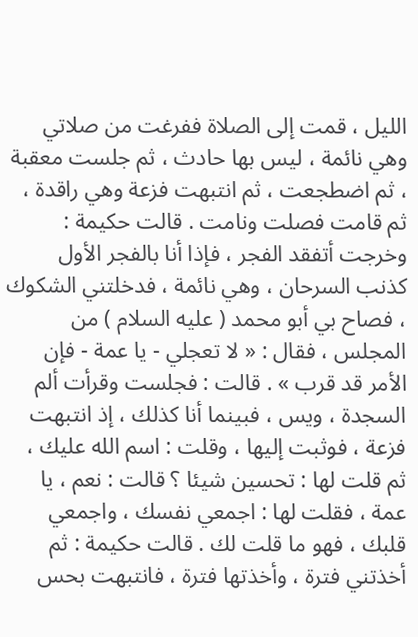الليل ، قمت إلى الصلاة ففرغت من صلاتي وهي نائمة ، ليس بها حادث ، ثم جلست معقبة ، ثم اضطجعت ، ثم انتبهت فزعة وهي راقدة ، ثم قامت فصلت ونامت . قالت حكيمة : وخرجت أتفقد الفجر ، فإذا أنا بالفجر الأول كذنب السرحان ، وهي نائمة ، فدخلتني الشكوك ، فصاح بي أبو محمد ( عليه السلام ) من المجلس ، فقال : « لا تعجلي - يا عمة - فإن الأمر قد قرب » . قالت : فجلست وقرأت ألم السجدة ، ويس ، فبينما أنا كذلك ، إذ انتبهت فزعة ، فوثبت إليها ، وقلت : اسم الله عليك ، ثم قلت لها : تحسين شيئا ؟ قالت : نعم ، يا عمة ، فقلت لها : اجمعي نفسك ، واجمعي قلبك ، فهو ما قلت لك . قالت حكيمة : ثم أخذتني فترة ، وأخذتها فترة ، فانتبهت بحس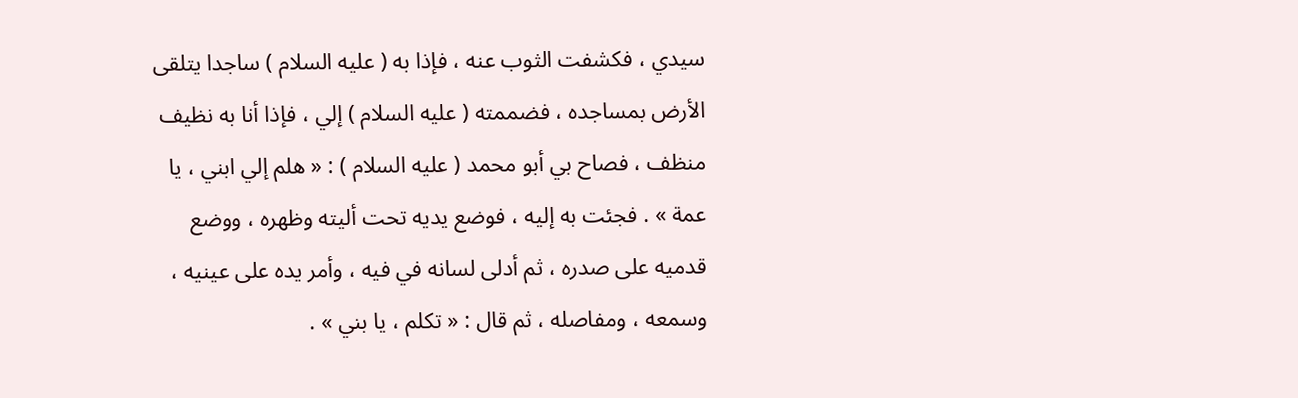سيدي ، فكشفت الثوب عنه ، فإذا به ( عليه السلام ) ساجدا يتلقى الأرض بمساجده ، فضممته ( عليه السلام ) إلي ، فإذا أنا به نظيف منظف ، فصاح بي أبو محمد ( عليه السلام ) : « هلم إلي ابني ، يا عمة » . فجئت به إليه ، فوضع يديه تحت أليته وظهره ، ووضع قدميه على صدره ، ثم أدلى لسانه في فيه ، وأمر يده على عينيه ، وسمعه ، ومفاصله ، ثم قال : « تكلم ، يا بني » .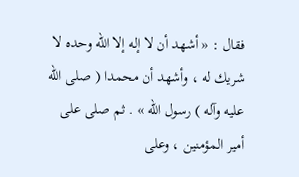فقال : « أشهد أن لا إله إلا الله وحده لا شريك له ، وأشهد أن محمدا ( صلى الله عليه وآله ) رسول الله » . ثم صلى على أمير المؤمنين ، وعلى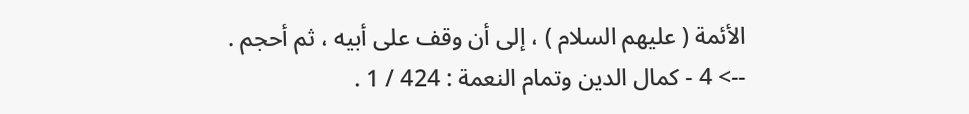الأئمة ( عليهم السلام ) ، إلى أن وقف على أبيه ، ثم أحجم .
--> 4 - كمال الدين وتمام النعمة : 424 / 1 .